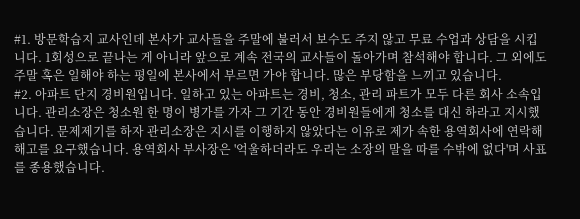#1. 방문학습지 교사인데 본사가 교사들을 주말에 불러서 보수도 주지 않고 무료 수업과 상담을 시킵니다. 1회성으로 끝나는 게 아니라 앞으로 계속 전국의 교사들이 돌아가며 참석해야 합니다. 그 외에도 주말 혹은 일해야 하는 평일에 본사에서 부르면 가야 합니다. 많은 부당함을 느끼고 있습니다.
#2. 아파트 단지 경비원입니다. 일하고 있는 아파트는 경비, 청소, 관리 파트가 모두 다른 회사 소속입니다. 관리소장은 청소원 한 명이 병가를 가자 그 기간 동안 경비원들에게 청소를 대신 하라고 지시했습니다. 문제제기를 하자 관리소장은 지시를 이행하지 않았다는 이유로 제가 속한 용역회사에 연락해 해고를 요구했습니다. 용역회사 부사장은 '억울하더라도 우리는 소장의 말을 따를 수밖에 없다'며 사표를 종용했습니다.